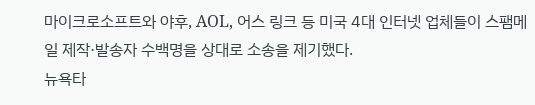마이크로소프트와 야후, AOL, 어스 링크 등 미국 4대 인터넷 업체들이 스팸메일 제작·발송자 수백명을 상대로 소송을 제기했다.
뉴욕타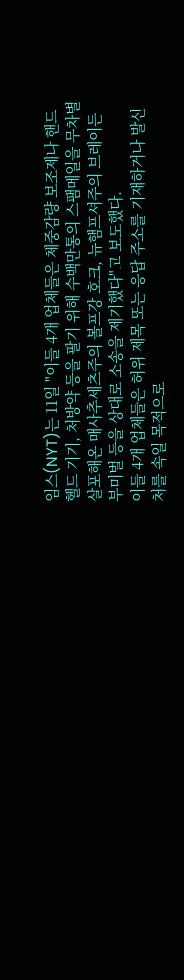임스(NYT)는 11일 "이들 4개 업체들은 체중감량 보조제나 핸드헬드 기기, 처방약 등을 팔기 위해 수백만통의 스팸메일을 무차별 살포해온 매사추세츠주의 볼프강 호크, 뉴햄프셔주의 브레이든 부미벌 등을 상대로 소송을 제기했다"고 보도했다.
이들 4개 업체들은 허위 제목 또는 응답 주소를 기재하거나 발신처를 속일 목적으로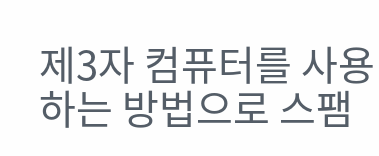제3자 컴퓨터를 사용하는 방법으로 스팸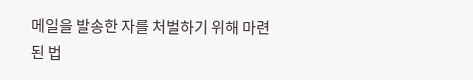메일을 발송한 자를 처벌하기 위해 마련된 법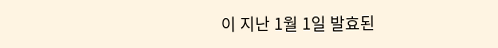이 지난 1월 1일 발효된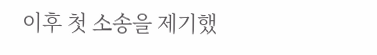이후 첫 소송을 제기했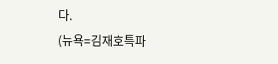다.
(뉴욕=김재호특파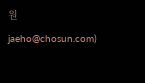원 jaeho@chosun.com)